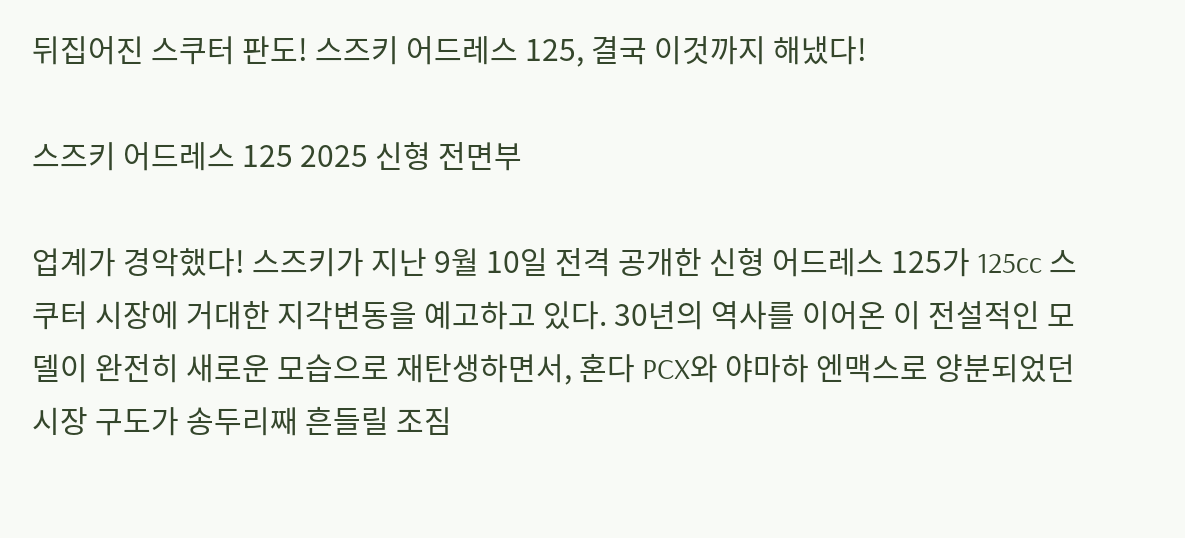뒤집어진 스쿠터 판도! 스즈키 어드레스 125, 결국 이것까지 해냈다!

스즈키 어드레스 125 2025 신형 전면부

업계가 경악했다! 스즈키가 지난 9월 10일 전격 공개한 신형 어드레스 125가 125cc 스쿠터 시장에 거대한 지각변동을 예고하고 있다. 30년의 역사를 이어온 이 전설적인 모델이 완전히 새로운 모습으로 재탄생하면서, 혼다 PCX와 야마하 엔맥스로 양분되었던 시장 구도가 송두리째 흔들릴 조짐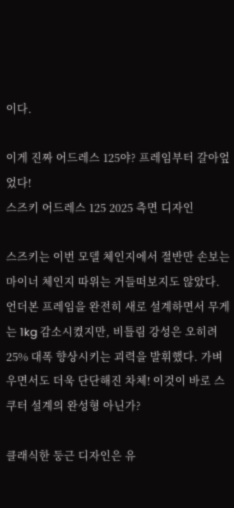이다.

이게 진짜 어드레스 125야? 프레임부터 갈아엎었다!
스즈키 어드레스 125 2025 측면 디자인

스즈키는 이번 모델 체인지에서 절반만 손보는 마이너 체인지 따위는 거들떠보지도 않았다. 언더본 프레임을 완전히 새로 설계하면서 무게는 1kg 감소시켰지만, 비틀림 강성은 오히려 25% 대폭 향상시키는 괴력을 발휘했다. 가벼우면서도 더욱 단단해진 차체! 이것이 바로 스쿠터 설계의 완성형 아닌가?

클래식한 둥근 디자인은 유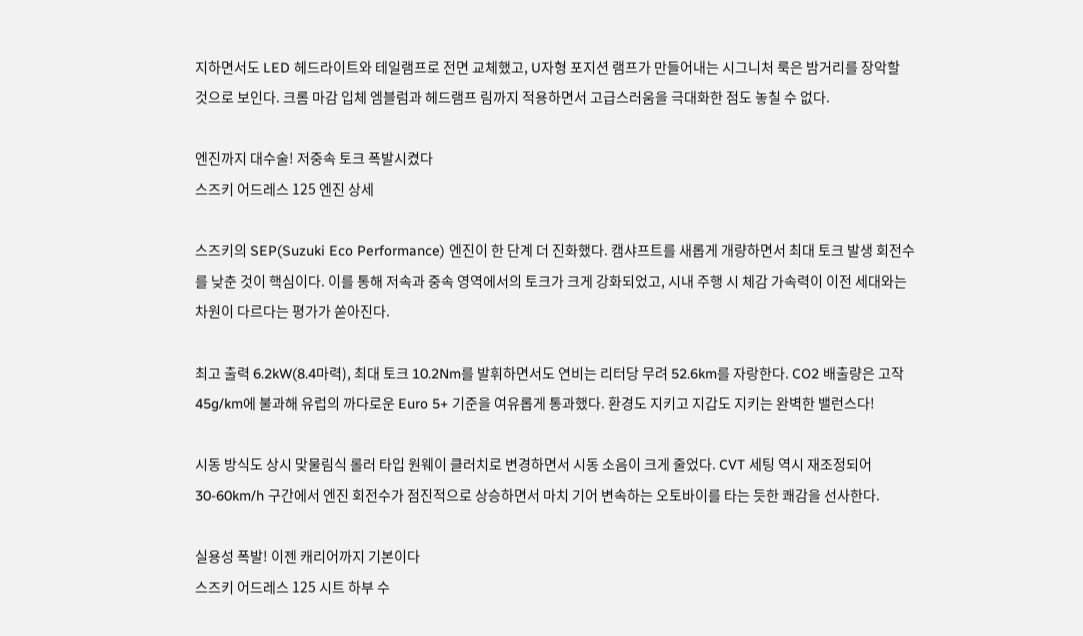지하면서도 LED 헤드라이트와 테일램프로 전면 교체했고, U자형 포지션 램프가 만들어내는 시그니처 룩은 밤거리를 장악할 것으로 보인다. 크롬 마감 입체 엠블럼과 헤드램프 림까지 적용하면서 고급스러움을 극대화한 점도 놓칠 수 없다.

엔진까지 대수술! 저중속 토크 폭발시켰다
스즈키 어드레스 125 엔진 상세

스즈키의 SEP(Suzuki Eco Performance) 엔진이 한 단계 더 진화했다. 캠샤프트를 새롭게 개량하면서 최대 토크 발생 회전수를 낮춘 것이 핵심이다. 이를 통해 저속과 중속 영역에서의 토크가 크게 강화되었고, 시내 주행 시 체감 가속력이 이전 세대와는 차원이 다르다는 평가가 쏟아진다.

최고 출력 6.2kW(8.4마력), 최대 토크 10.2Nm를 발휘하면서도 연비는 리터당 무려 52.6km를 자랑한다. CO2 배출량은 고작 45g/km에 불과해 유럽의 까다로운 Euro 5+ 기준을 여유롭게 통과했다. 환경도 지키고 지갑도 지키는 완벽한 밸런스다!

시동 방식도 상시 맞물림식 롤러 타입 원웨이 클러치로 변경하면서 시동 소음이 크게 줄었다. CVT 세팅 역시 재조정되어 30-60km/h 구간에서 엔진 회전수가 점진적으로 상승하면서 마치 기어 변속하는 오토바이를 타는 듯한 쾌감을 선사한다.

실용성 폭발! 이젠 캐리어까지 기본이다
스즈키 어드레스 125 시트 하부 수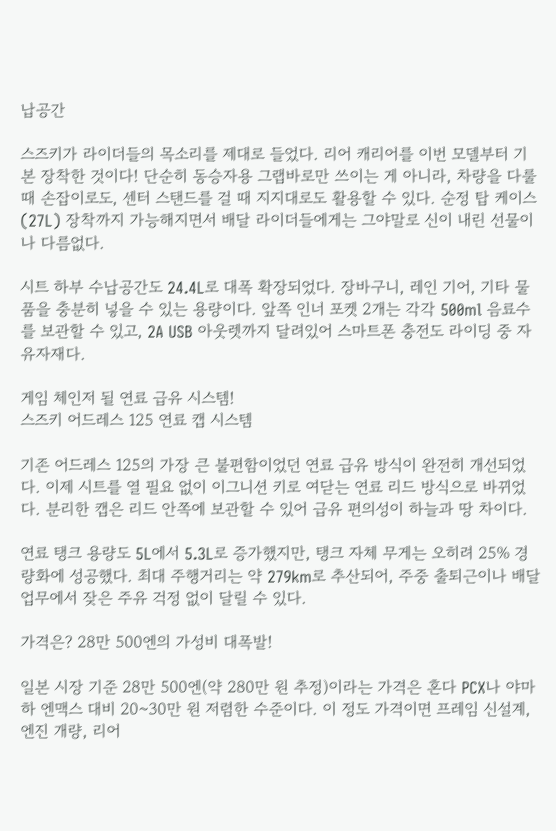납공간

스즈키가 라이더들의 목소리를 제대로 들었다. 리어 캐리어를 이번 모델부터 기본 장착한 것이다! 단순히 동승자용 그랩바로만 쓰이는 게 아니라, 차량을 다룰 때 손잡이로도, 센터 스탠드를 걸 때 지지대로도 활용할 수 있다. 순정 탑 케이스(27L) 장착까지 가능해지면서 배달 라이더들에게는 그야말로 신이 내린 선물이나 다름없다.

시트 하부 수납공간도 24.4L로 대폭 확장되었다. 장바구니, 레인 기어, 기타 물품을 충분히 넣을 수 있는 용량이다. 앞쪽 인너 포켓 2개는 각각 500ml 음료수를 보관할 수 있고, 2A USB 아웃렛까지 달려있어 스마트폰 충전도 라이딩 중 자유자재다.

게임 체인저 될 연료 급유 시스템!
스즈키 어드레스 125 연료 캡 시스템

기존 어드레스 125의 가장 큰 불편함이었던 연료 급유 방식이 완전히 개선되었다. 이제 시트를 열 필요 없이 이그니션 키로 여닫는 연료 리드 방식으로 바뀌었다. 분리한 캡은 리드 안쪽에 보관할 수 있어 급유 편의성이 하늘과 땅 차이다.

연료 탱크 용량도 5L에서 5.3L로 증가했지만, 탱크 자체 무게는 오히려 25% 경량화에 성공했다. 최대 주행거리는 약 279km로 추산되어, 주중 출퇴근이나 배달 업무에서 잦은 주유 걱정 없이 달릴 수 있다.

가격은? 28만 500엔의 가성비 대폭발!

일본 시장 기준 28만 500엔(약 280만 원 추정)이라는 가격은 혼다 PCX나 야마하 엔맥스 대비 20~30만 원 저렴한 수준이다. 이 정도 가격이면 프레임 신설계, 엔진 개량, 리어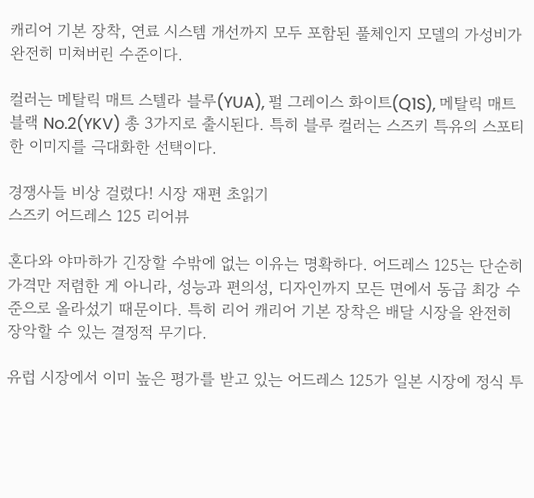캐리어 기본 장착, 연료 시스템 개선까지 모두 포함된 풀체인지 모델의 가성비가 완전히 미쳐버린 수준이다.

컬러는 메탈릭 매트 스텔라 블루(YUA), 펄 그레이스 화이트(Q1S), 메탈릭 매트 블랙 No.2(YKV) 총 3가지로 출시된다. 특히 블루 컬러는 스즈키 특유의 스포티한 이미지를 극대화한 선택이다.

경쟁사들 비상 걸렸다! 시장 재편 초읽기
스즈키 어드레스 125 리어뷰

혼다와 야마하가 긴장할 수밖에 없는 이유는 명확하다. 어드레스 125는 단순히 가격만 저렴한 게 아니라, 성능과 편의성, 디자인까지 모든 면에서 동급 최강 수준으로 올라섰기 때문이다. 특히 리어 캐리어 기본 장착은 배달 시장을 완전히 장악할 수 있는 결정적 무기다.

유럽 시장에서 이미 높은 평가를 받고 있는 어드레스 125가 일본 시장에 정식 투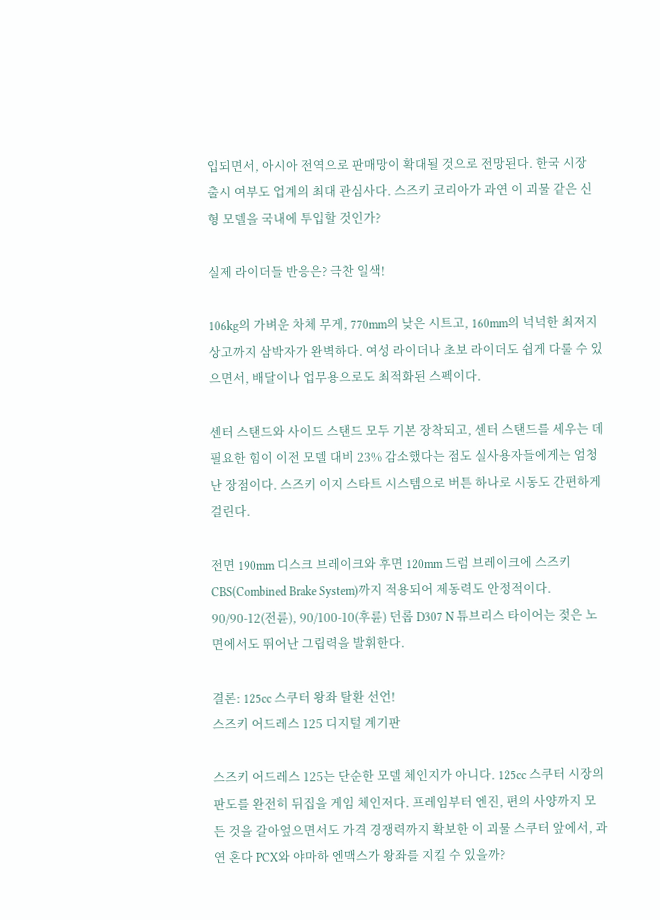입되면서, 아시아 전역으로 판매망이 확대될 것으로 전망된다. 한국 시장 출시 여부도 업계의 최대 관심사다. 스즈키 코리아가 과연 이 괴물 같은 신형 모델을 국내에 투입할 것인가?

실제 라이더들 반응은? 극찬 일색!

106kg의 가벼운 차체 무게, 770mm의 낮은 시트고, 160mm의 넉넉한 최저지상고까지 삼박자가 완벽하다. 여성 라이더나 초보 라이더도 쉽게 다룰 수 있으면서, 배달이나 업무용으로도 최적화된 스펙이다.

센터 스탠드와 사이드 스탠드 모두 기본 장착되고, 센터 스탠드를 세우는 데 필요한 힘이 이전 모델 대비 23% 감소했다는 점도 실사용자들에게는 엄청난 장점이다. 스즈키 이지 스타트 시스템으로 버튼 하나로 시동도 간편하게 걸린다.

전면 190mm 디스크 브레이크와 후면 120mm 드럼 브레이크에 스즈키 CBS(Combined Brake System)까지 적용되어 제동력도 안정적이다. 90/90-12(전륜), 90/100-10(후륜) 던롭 D307 N 튜브리스 타이어는 젖은 노면에서도 뛰어난 그립력을 발휘한다.

결론: 125cc 스쿠터 왕좌 탈환 선언!
스즈키 어드레스 125 디지털 계기판

스즈키 어드레스 125는 단순한 모델 체인지가 아니다. 125cc 스쿠터 시장의 판도를 완전히 뒤집을 게임 체인저다. 프레임부터 엔진, 편의 사양까지 모든 것을 갈아엎으면서도 가격 경쟁력까지 확보한 이 괴물 스쿠터 앞에서, 과연 혼다 PCX와 야마하 엔맥스가 왕좌를 지킬 수 있을까?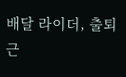배달 라이더, 출퇴근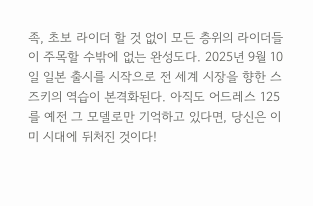족, 초보 라이더 할 것 없이 모든 층위의 라이더들이 주목할 수밖에 없는 완성도다. 2025년 9월 10일 일본 출시를 시작으로 전 세계 시장을 향한 스즈키의 역습이 본격화된다. 아직도 어드레스 125를 예전 그 모델로만 기억하고 있다면, 당신은 이미 시대에 뒤처진 것이다!